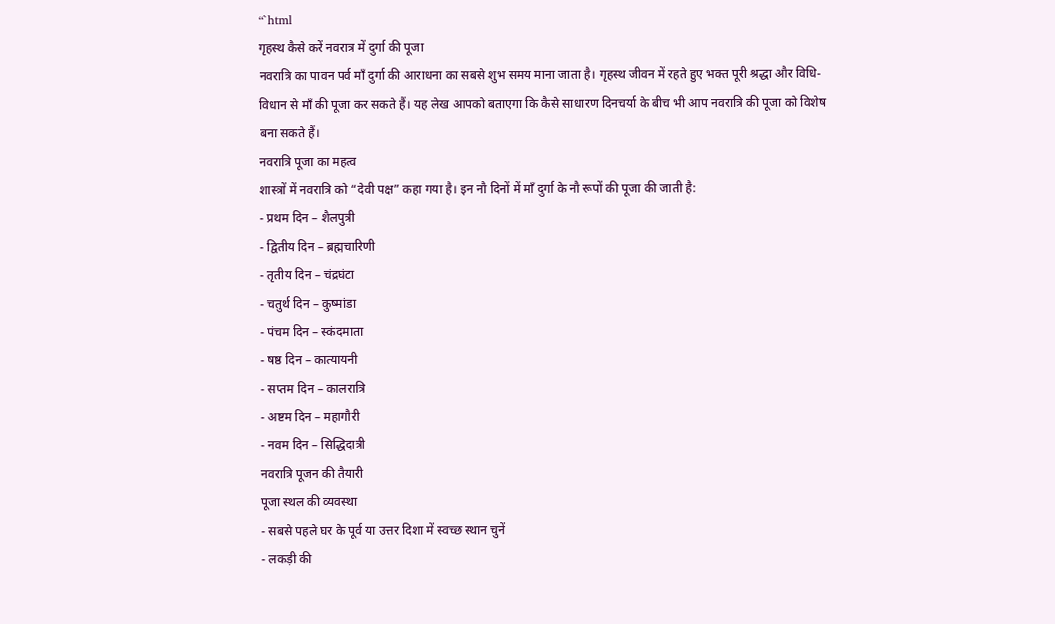“`html
गृहस्थ कैसे करें नवरात्र में दुर्गा की पूजा
नवरात्रि का पावन पर्व माँ दुर्गा की आराधना का सबसे शुभ समय माना जाता है। गृहस्थ जीवन में रहते हुए भक्त पूरी श्रद्धा और विधि-विधान से माँ की पूजा कर सकते हैं। यह लेख आपको बताएगा कि कैसे साधारण दिनचर्या के बीच भी आप नवरात्रि की पूजा को विशेष बना सकते हैं।
नवरात्रि पूजा का महत्व
शास्त्रों में नवरात्रि को “देवी पक्ष” कहा गया है। इन नौ दिनों में माँ दुर्गा के नौ रूपों की पूजा की जाती है:
- प्रथम दिन – शैलपुत्री
- द्वितीय दिन – ब्रह्मचारिणी
- तृतीय दिन – चंद्रघंटा
- चतुर्थ दिन – कुष्मांडा
- पंचम दिन – स्कंदमाता
- षष्ठ दिन – कात्यायनी
- सप्तम दिन – कालरात्रि
- अष्टम दिन – महागौरी
- नवम दिन – सिद्धिदात्री
नवरात्रि पूजन की तैयारी
पूजा स्थल की व्यवस्था
- सबसे पहले घर के पूर्व या उत्तर दिशा में स्वच्छ स्थान चुनें
- लकड़ी की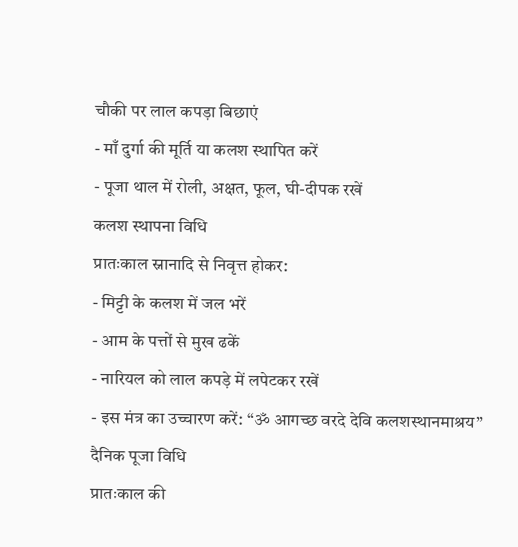चौकी पर लाल कपड़ा बिछाएं
- माँ दुर्गा की मूर्ति या कलश स्थापित करें
- पूजा थाल में रोली, अक्षत, फूल, घी-दीपक रखें
कलश स्थापना विधि
प्रातःकाल स्नानादि से निवृत्त होकर:
- मिट्टी के कलश में जल भरें
- आम के पत्तों से मुख ढकें
- नारियल को लाल कपड़े में लपेटकर रखें
- इस मंत्र का उच्चारण करें: “ॐ आगच्छ वरदे देवि कलशस्थानमाश्रय”
दैनिक पूजा विधि
प्रातःकाल की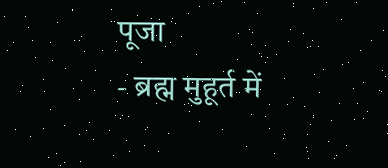पूजा
- ब्रह्म मुहूर्त में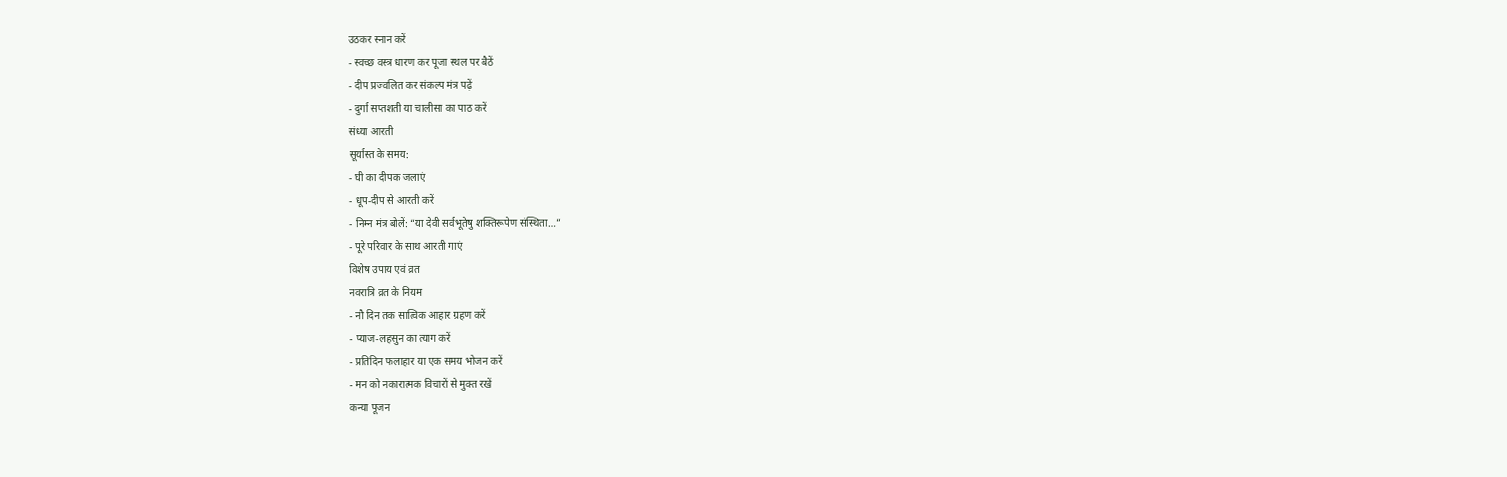उठकर स्नान करें
- स्वच्छ वस्त्र धारण कर पूजा स्थल पर बैठें
- दीप प्रज्वलित कर संकल्प मंत्र पढ़ें
- दुर्गा सप्तशती या चालीसा का पाठ करें
संध्या आरती
सूर्यास्त के समय:
- घी का दीपक जलाएं
- धूप-दीप से आरती करें
- निम्न मंत्र बोलें: “या देवी सर्वभूतेषु शक्तिरूपेण संस्थिता…”
- पूरे परिवार के साथ आरती गाएं
विशेष उपाय एवं व्रत
नवरात्रि व्रत के नियम
- नौ दिन तक सात्विक आहार ग्रहण करें
- प्याज-लहसुन का त्याग करें
- प्रतिदिन फलाहार या एक समय भोजन करें
- मन को नकारात्मक विचारों से मुक्त रखें
कन्या पूजन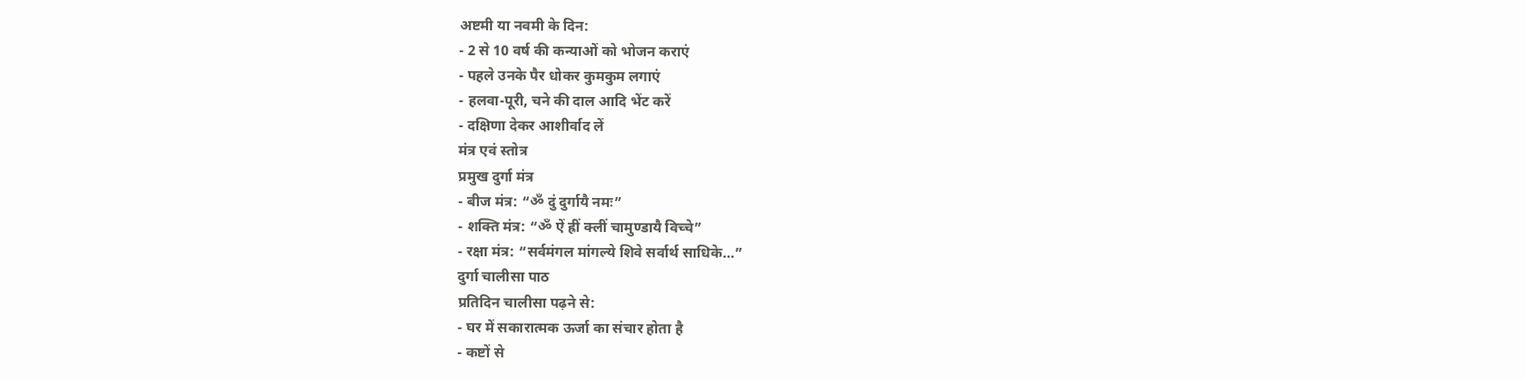अष्टमी या नवमी के दिन:
- 2 से 10 वर्ष की कन्याओं को भोजन कराएं
- पहले उनके पैर धोकर कुमकुम लगाएं
- हलवा-पूरी, चने की दाल आदि भेंट करें
- दक्षिणा देकर आशीर्वाद लें
मंत्र एवं स्तोत्र
प्रमुख दुर्गा मंत्र
- बीज मंत्र: “ॐ दुं दुर्गायै नमः”
- शक्ति मंत्र: “ॐ ऐं ह्रीं क्लीं चामुण्डायै विच्चे”
- रक्षा मंत्र: “सर्वमंगल मांगल्ये शिवे सर्वार्थ साधिके…”
दुर्गा चालीसा पाठ
प्रतिदिन चालीसा पढ़ने से:
- घर में सकारात्मक ऊर्जा का संचार होता है
- कष्टों से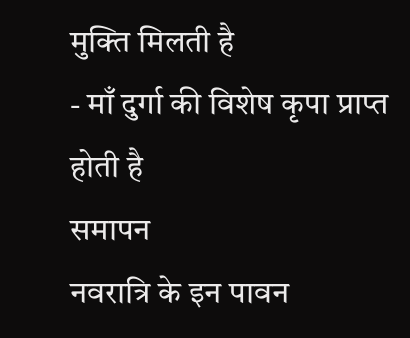मुक्ति मिलती है
- माँ दुर्गा की विशेष कृपा प्राप्त होती है
समापन
नवरात्रि के इन पावन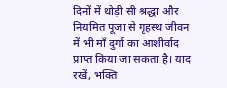दिनों में थोड़ी सी श्रद्धा और नियमित पूजा से गृहस्थ जीवन में भी माँ दुर्गा का आशीर्वाद प्राप्त किया जा सकता है। याद रखें, भक्ति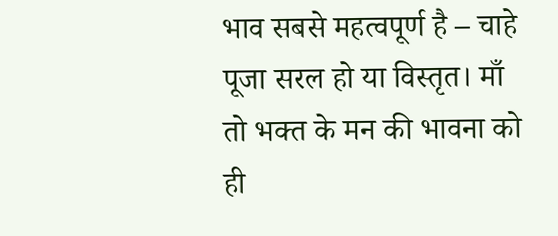भाव सबसे महत्वपूर्ण है – चाहे पूजा सरल हो या विस्तृत। माँ तो भक्त के मन की भावना को ही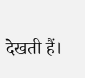देखती हैं।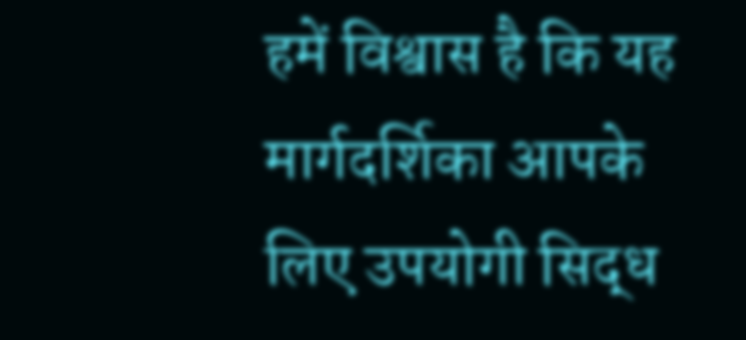हमें विश्वास है कि यह मार्गदर्शिका आपके लिए उपयोगी सिद्ध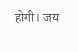होगी। जय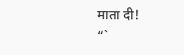माता दी!
“`